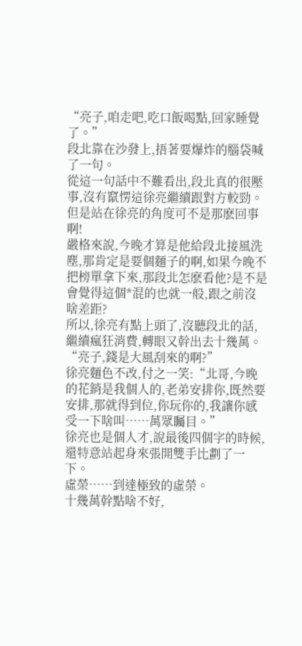“亮子,咱走吧,吃口飯喝點,回家睡覺了。”
段北靠在沙發上,捂著要爆炸的腦袋喊了一句。
從這一句話中不難看出,段北真的很壓事,沒有竄愣這徐亮繼續跟對方較勁。
但是站在徐亮的角度可不是那麽回事啊!
嚴格來說,今晚才算是他給段北接風洗塵,那肯定是要個麵子的啊,如果今晚不把榜單拿下來,那段北怎麽看他?是不是會覺得這個*混的也就一般,跟之前沒啥差距?
所以,徐亮有點上頭了,沒聽段北的話,繼續瘋狂消費,轉眼又幹出去十幾萬。
“亮子,錢是大風刮來的啊?”
徐亮麵色不改,付之一笑:“北哥,今晚的花銷是我個人的,老弟安排你,既然要安排,那就得到位,你玩你的,我讓你感受一下啥叫……萬眾矚目。”
徐亮也是個人才,說最後四個字的時候,還特意站起身來張開雙手比劃了一下。
虛榮……到達極致的虛榮。
十幾萬幹點啥不好,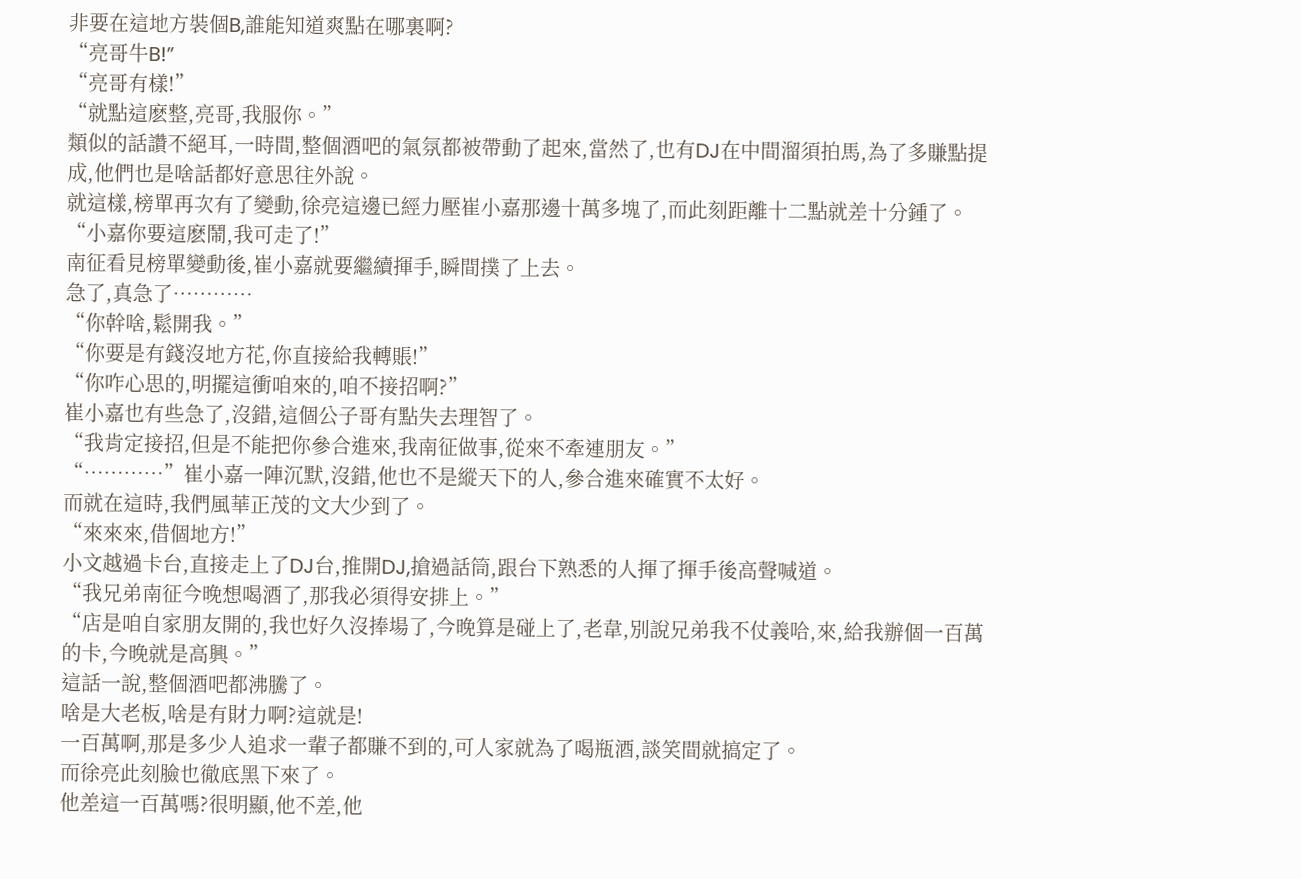非要在這地方裝個B,誰能知道爽點在哪裏啊?
“亮哥牛B!”
“亮哥有樣!”
“就點這麽整,亮哥,我服你。”
類似的話讚不絕耳,一時間,整個酒吧的氣氛都被帶動了起來,當然了,也有DJ在中間溜須拍馬,為了多賺點提成,他們也是啥話都好意思往外說。
就這樣,榜單再次有了變動,徐亮這邊已經力壓崔小嘉那邊十萬多塊了,而此刻距離十二點就差十分鍾了。
“小嘉你要這麽鬧,我可走了!”
南征看見榜單變動後,崔小嘉就要繼續揮手,瞬間撲了上去。
急了,真急了…………
“你幹啥,鬆開我。”
“你要是有錢沒地方花,你直接給我轉賬!”
“你咋心思的,明擺這衝咱來的,咱不接招啊?”
崔小嘉也有些急了,沒錯,這個公子哥有點失去理智了。
“我肯定接招,但是不能把你參合進來,我南征做事,從來不牽連朋友。”
“…………”崔小嘉一陣沉默,沒錯,他也不是縱天下的人,參合進來確實不太好。
而就在這時,我們風華正茂的文大少到了。
“來來來,借個地方!”
小文越過卡台,直接走上了DJ台,推開DJ,搶過話筒,跟台下熟悉的人揮了揮手後高聲喊道。
“我兄弟南征今晚想喝酒了,那我必須得安排上。”
“店是咱自家朋友開的,我也好久沒捧場了,今晚算是碰上了,老韋,別說兄弟我不仗義哈,來,給我辦個一百萬的卡,今晚就是高興。”
這話一說,整個酒吧都沸騰了。
啥是大老板,啥是有財力啊?這就是!
一百萬啊,那是多少人追求一輩子都賺不到的,可人家就為了喝瓶酒,談笑間就搞定了。
而徐亮此刻臉也徹底黑下來了。
他差這一百萬嗎?很明顯,他不差,他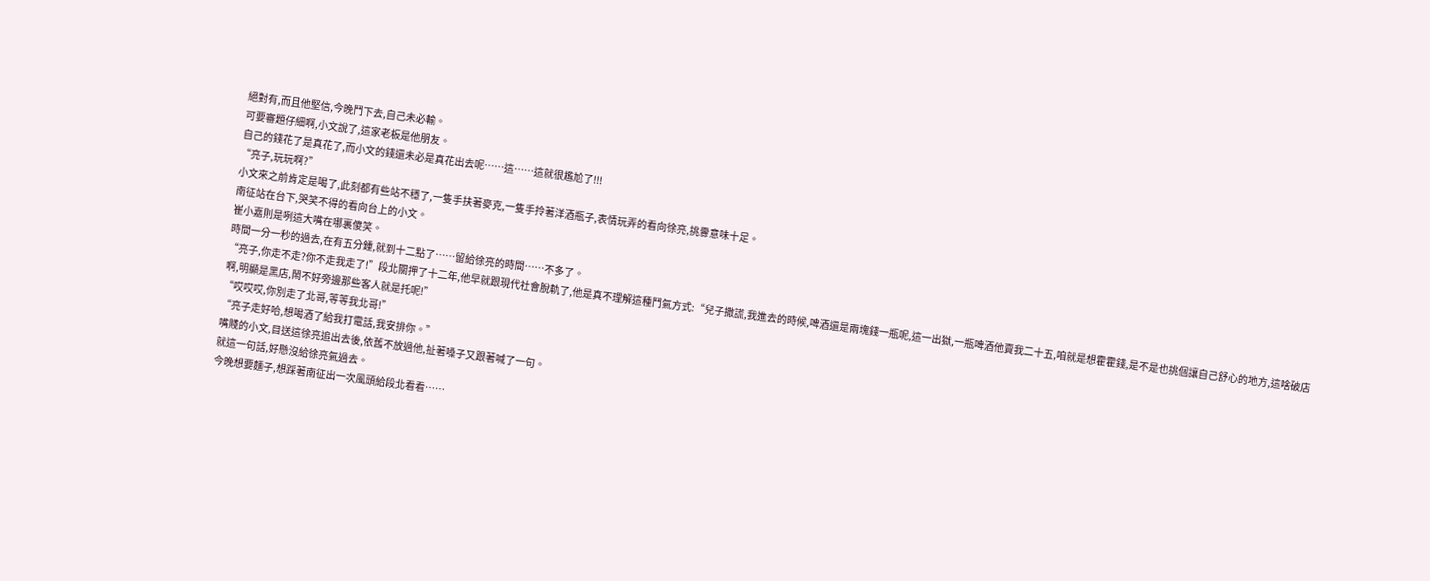絕對有,而且他堅信,今晚鬥下去,自己未必輸。
可要審題仔細啊,小文說了,這家老板是他朋友。
自己的錢花了是真花了,而小文的錢還未必是真花出去呢……這……這就很尷尬了!!!
“亮子,玩玩啊?”
小文來之前肯定是喝了,此刻都有些站不穩了,一隻手扶著麥克,一隻手拎著洋酒瓶子,表情玩弄的看向徐亮,挑釁意味十足。
南征站在台下,哭笑不得的看向台上的小文。
崔小嘉則是咧這大嘴在哪裏傻笑。
時間一分一秒的過去,在有五分鍾,就到十二點了……留給徐亮的時間……不多了。
“亮子,你走不走?你不走我走了!”段北關押了十二年,他早就跟現代社會脫軌了,他是真不理解這種鬥氣方式:“兒子撒謊,我進去的時候,啤酒還是兩塊錢一瓶呢,這一出獄,一瓶啤酒他賣我二十五,咱就是想霍霍錢,是不是也挑個讓自己舒心的地方,這啥破店啊,明顯是黑店,鬧不好旁邊那些客人就是托呢!”
“哎哎哎,你別走了北哥,等等我北哥!”
“亮子走好哈,想喝酒了給我打電話,我安排你。”
嘴賤的小文,目送這徐亮追出去後,依舊不放過他,扯著嗓子又跟著喊了一句。
就這一句話,好懸沒給徐亮氣過去。
今晚想要麵子,想踩著南征出一次風頭給段北看看……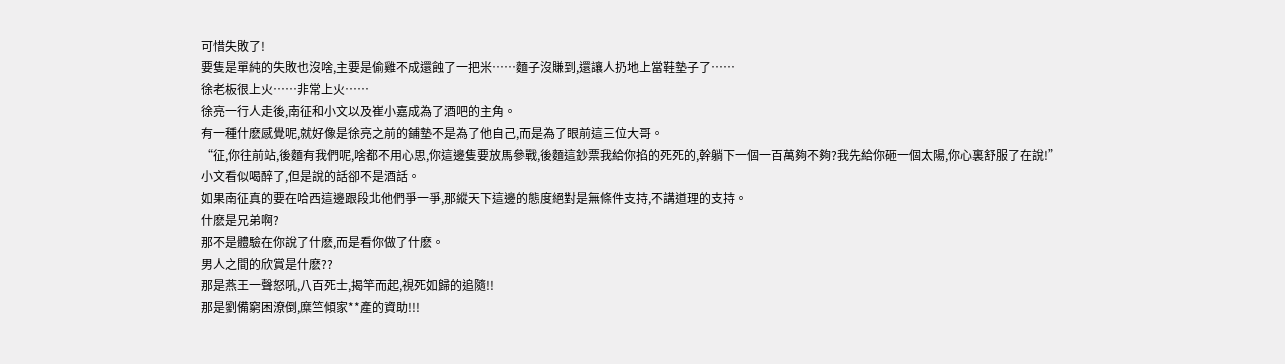可惜失敗了!
要隻是單純的失敗也沒啥,主要是偷雞不成還蝕了一把米……麵子沒賺到,還讓人扔地上當鞋墊子了……
徐老板很上火……非常上火……
徐亮一行人走後,南征和小文以及崔小嘉成為了酒吧的主角。
有一種什麽感覺呢,就好像是徐亮之前的鋪墊不是為了他自己,而是為了眼前這三位大哥。
“征,你往前站,後麵有我們呢,啥都不用心思,你這邊隻要放馬參戰,後麵這鈔票我給你掐的死死的,幹躺下一個一百萬夠不夠?我先給你砸一個太陽,你心裏舒服了在說!”
小文看似喝醉了,但是說的話卻不是酒話。
如果南征真的要在哈西這邊跟段北他們爭一爭,那縱天下這邊的態度絕對是無條件支持,不講道理的支持。
什麽是兄弟啊?
那不是體驗在你說了什麽,而是看你做了什麽。
男人之間的欣賞是什麽??
那是燕王一聲怒吼,八百死士,揭竿而起,視死如歸的追隨!!
那是劉備窮困潦倒,糜竺傾家**產的資助!!!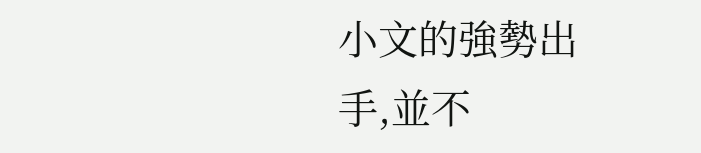小文的強勢出手,並不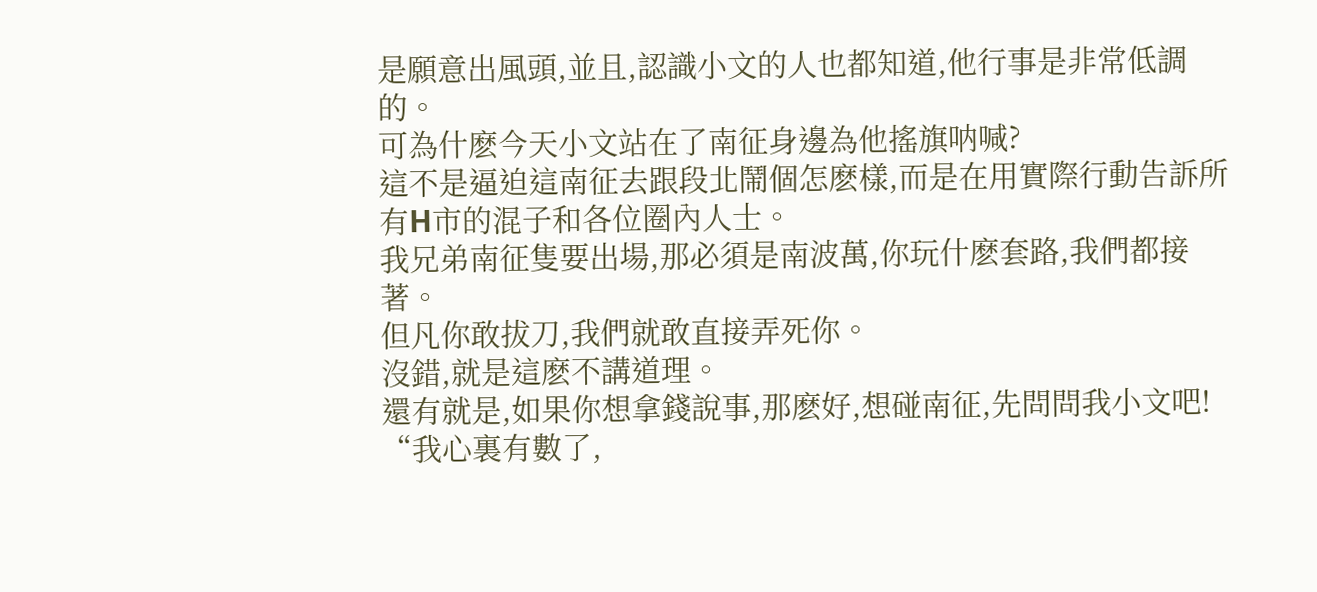是願意出風頭,並且,認識小文的人也都知道,他行事是非常低調的。
可為什麽今天小文站在了南征身邊為他搖旗呐喊?
這不是逼迫這南征去跟段北鬧個怎麽樣,而是在用實際行動告訴所有H市的混子和各位圈內人士。
我兄弟南征隻要出場,那必須是南波萬,你玩什麽套路,我們都接著。
但凡你敢拔刀,我們就敢直接弄死你。
沒錯,就是這麽不講道理。
還有就是,如果你想拿錢說事,那麽好,想碰南征,先問問我小文吧!
“我心裏有數了,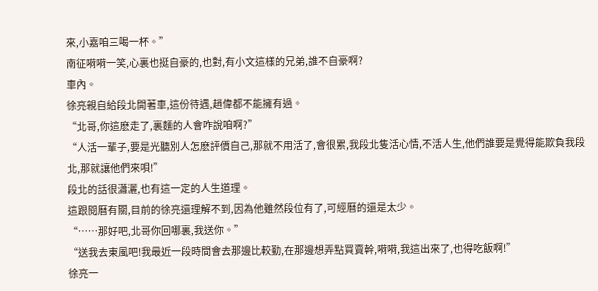來,小嘉咱三喝一杯。”
南征嗬嗬一笑,心裏也挺自豪的,也對,有小文這樣的兄弟,誰不自豪啊?
車內。
徐亮親自給段北開著車,這份待遇,趙偉都不能擁有過。
“北哥,你這麽走了,裏麵的人會咋說咱啊?”
“人活一輩子,要是光聽別人怎麽評價自己,那就不用活了,會很累,我段北隻活心情,不活人生,他們誰要是覺得能欺負我段北,那就讓他們來唄!”
段北的話很瀟灑,也有這一定的人生道理。
這跟閱曆有關,目前的徐亮還理解不到,因為他雖然段位有了,可經曆的還是太少。
“……那好吧,北哥你回哪裏,我送你。”
“送我去東風吧!我最近一段時間會去那邊比較勤,在那邊想弄點買賣幹,嗬嗬,我這出來了,也得吃飯啊!”
徐亮一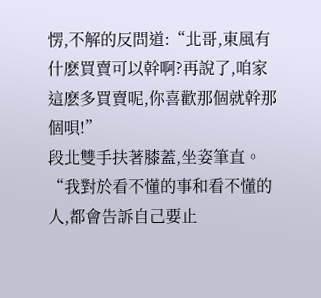愣,不解的反問道:“北哥,東風有什麽買賣可以幹啊?再說了,咱家這麽多買賣呢,你喜歡那個就幹那個唄!”
段北雙手扶著膝蓋,坐姿筆直。
“我對於看不懂的事和看不懂的人,都會告訴自己要止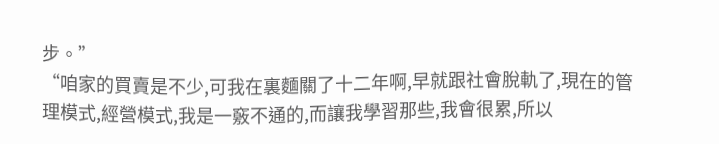步。”
“咱家的買賣是不少,可我在裏麵關了十二年啊,早就跟社會脫軌了,現在的管理模式,經營模式,我是一竅不通的,而讓我學習那些,我會很累,所以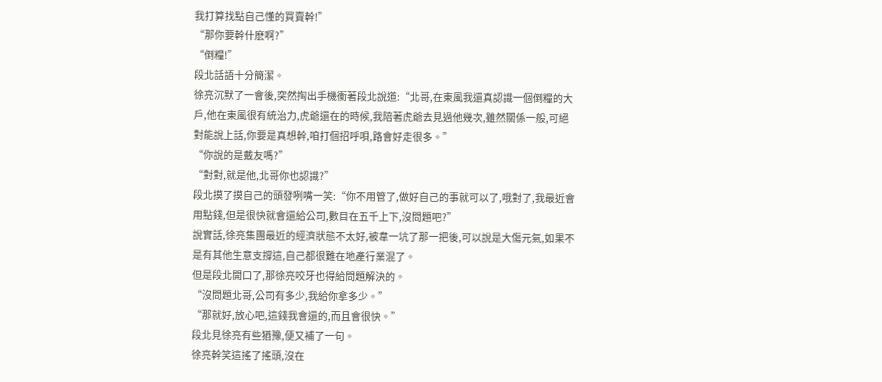我打算找點自己懂的買賣幹!”
“那你要幹什麽啊?”
“倒糧!”
段北話語十分簡潔。
徐亮沉默了一會後,突然掏出手機衝著段北說道:“北哥,在東風我還真認識一個倒糧的大戶,他在東風很有統治力,虎爺還在的時候,我陪著虎爺去見過他幾次,雖然關係一般,可絕對能說上話,你要是真想幹,咱打個招呼唄,路會好走很多。”
“你說的是戴友嗎?”
“對對,就是他,北哥你也認識?”
段北摸了摸自己的頭發咧嘴一笑:“你不用管了,做好自己的事就可以了,哦對了,我最近會用點錢,但是很快就會還給公司,數目在五千上下,沒問題吧?”
說實話,徐亮集團最近的經濟狀態不太好,被韋一坑了那一把後,可以說是大傷元氣,如果不是有其他生意支撐這,自己都很難在地產行業混了。
但是段北開口了,那徐亮咬牙也得給問題解決的。
“沒問題北哥,公司有多少,我給你拿多少。”
“那就好,放心吧,這錢我會還的,而且會很快。”
段北見徐亮有些猶豫,便又補了一句。
徐亮幹笑這搖了搖頭,沒在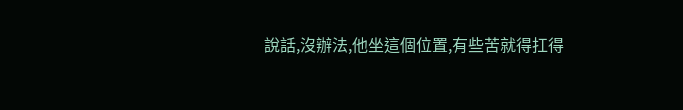說話,沒辦法,他坐這個位置,有些苦就得扛得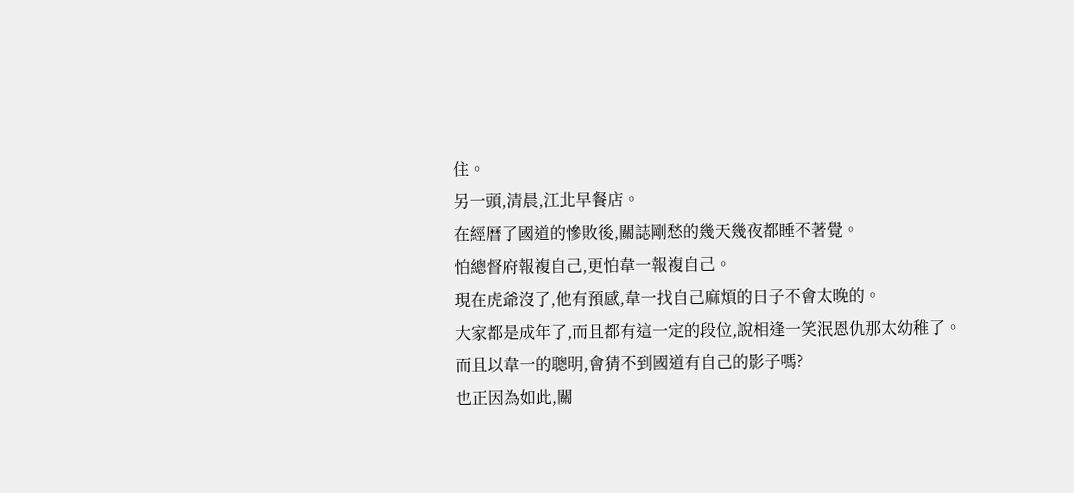住。
另一頭,清晨,江北早餐店。
在經曆了國道的慘敗後,關誌剛愁的幾天幾夜都睡不著覺。
怕總督府報複自己,更怕韋一報複自己。
現在虎爺沒了,他有預感,韋一找自己麻煩的日子不會太晚的。
大家都是成年了,而且都有這一定的段位,說相逢一笑泯恩仇那太幼稚了。
而且以韋一的聰明,會猜不到國道有自己的影子嗎?
也正因為如此,關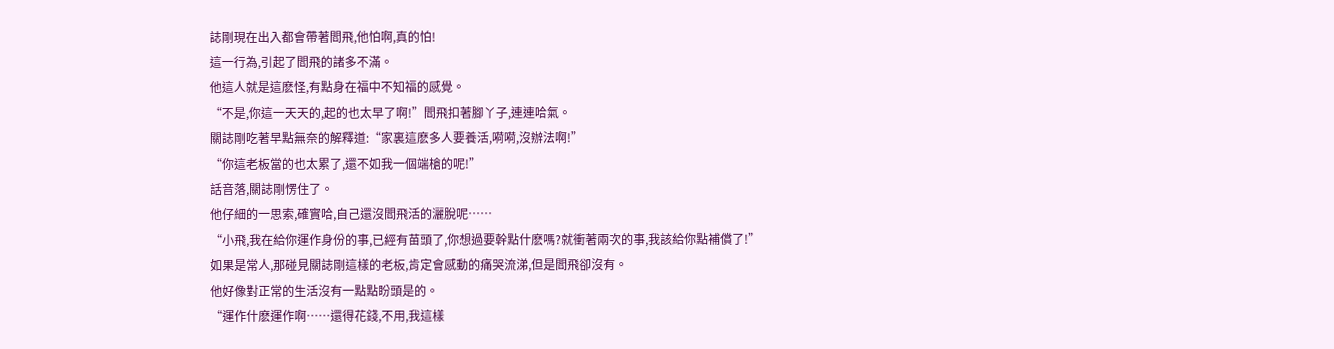誌剛現在出入都會帶著閻飛,他怕啊,真的怕!
這一行為,引起了閻飛的諸多不滿。
他這人就是這麽怪,有點身在福中不知福的感覺。
“不是,你這一天天的,起的也太早了啊!”閻飛扣著腳丫子,連連哈氣。
關誌剛吃著早點無奈的解釋道:“家裏這麽多人要養活,嗬嗬,沒辦法啊!”
“你這老板當的也太累了,還不如我一個端槍的呢!”
話音落,關誌剛愣住了。
他仔細的一思索,確實哈,自己還沒閻飛活的灑脫呢……
“小飛,我在給你運作身份的事,已經有苗頭了,你想過要幹點什麽嗎?就衝著兩次的事,我該給你點補償了!”
如果是常人,那碰見關誌剛這樣的老板,肯定會感動的痛哭流涕,但是閻飛卻沒有。
他好像對正常的生活沒有一點點盼頭是的。
“運作什麽運作啊……還得花錢,不用,我這樣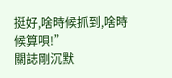挺好,啥時候抓到,啥時候算唄!”
關誌剛沉默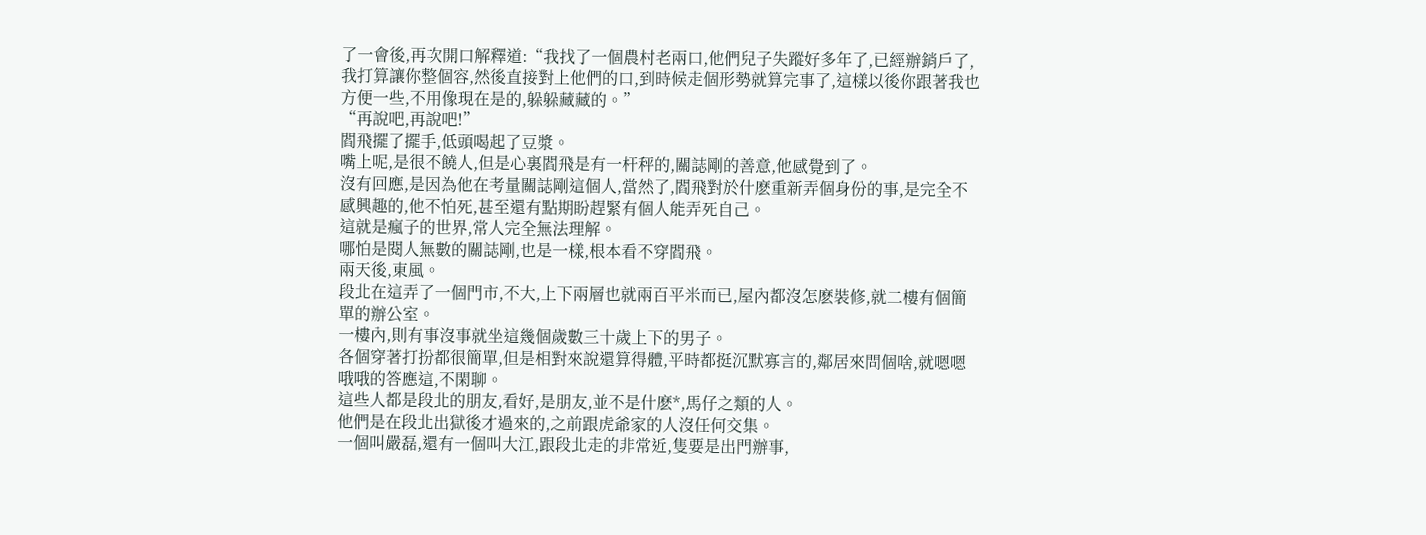了一會後,再次開口解釋道:“我找了一個農村老兩口,他們兒子失蹤好多年了,已經辦銷戶了,我打算讓你整個容,然後直接對上他們的口,到時候走個形勢就算完事了,這樣以後你跟著我也方便一些,不用像現在是的,躲躲藏藏的。”
“再說吧,再說吧!”
閻飛擺了擺手,低頭喝起了豆漿。
嘴上呢,是很不饒人,但是心裏閻飛是有一杆秤的,關誌剛的善意,他感覺到了。
沒有回應,是因為他在考量關誌剛這個人,當然了,閻飛對於什麽重新弄個身份的事,是完全不感興趣的,他不怕死,甚至還有點期盼趕緊有個人能弄死自己。
這就是瘋子的世界,常人完全無法理解。
哪怕是閱人無數的關誌剛,也是一樣,根本看不穿閻飛。
兩天後,東風。
段北在這弄了一個門市,不大,上下兩層也就兩百平米而已,屋內都沒怎麽裝修,就二樓有個簡單的辦公室。
一樓內,則有事沒事就坐這幾個歲數三十歲上下的男子。
各個穿著打扮都很簡單,但是相對來說還算得體,平時都挺沉默寡言的,鄰居來問個啥,就嗯嗯哦哦的答應這,不閑聊。
這些人都是段北的朋友,看好,是朋友,並不是什麽*,馬仔之類的人。
他們是在段北出獄後才過來的,之前跟虎爺家的人沒任何交集。
一個叫嚴磊,還有一個叫大江,跟段北走的非常近,隻要是出門辦事,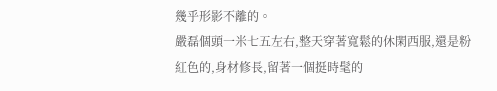幾乎形影不離的。
嚴磊個頭一米七五左右,整天穿著寬鬆的休閑西服,還是粉紅色的,身材修長,留著一個挺時髦的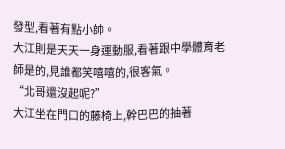發型,看著有點小帥。
大江則是天天一身運動服,看著跟中學體育老師是的,見誰都笑嘻嘻的,很客氣。
“北哥還沒起呢?”
大江坐在門口的藤椅上,幹巴巴的抽著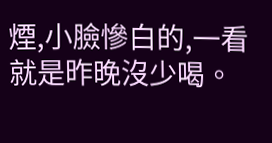煙,小臉慘白的,一看就是昨晚沒少喝。